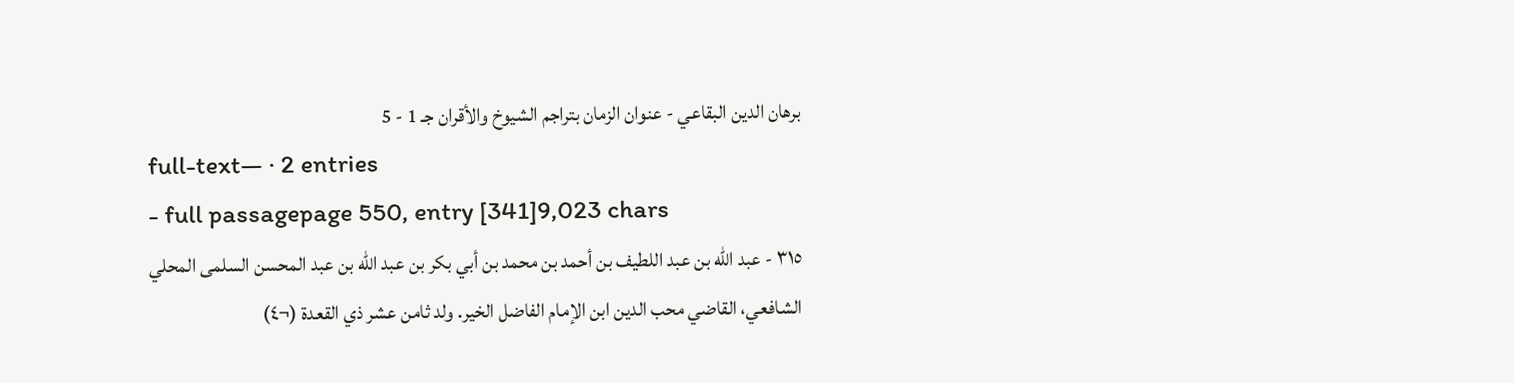برهان الدين البقاعي - عنوان الزمان بتراجم الشيوخ والأقران جـ 1 - 5
full-text— · 2 entries
- full passagepage 550, entry [341]9,023 chars
٣١٥ - عبد الله بن عبد اللطيف بن أحمد بن محمد بن أبي بكر بن عبد الله بن عبد المحسن السلمى المحلي الشافعي، القاضي محب الدين ابن الإمام الفاضل الخير. ولد ثامن عشر ذي القعدة (¬٤)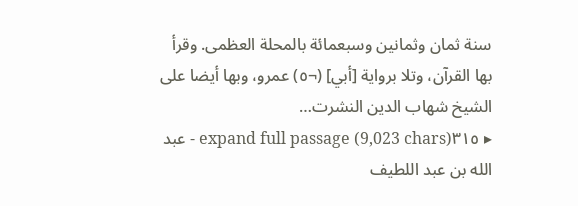سنة ثمان وثمانين وسبعمائة بالمحلة العظمى. وقرأ بها القرآن، وتلا برواية [أبي] (¬٥) عمرو، وبها أيضا على الشيخ شهاب الدين النشرت…
▸ expand full passage (9,023 chars)٣١٥ - عبد الله بن عبد اللطيف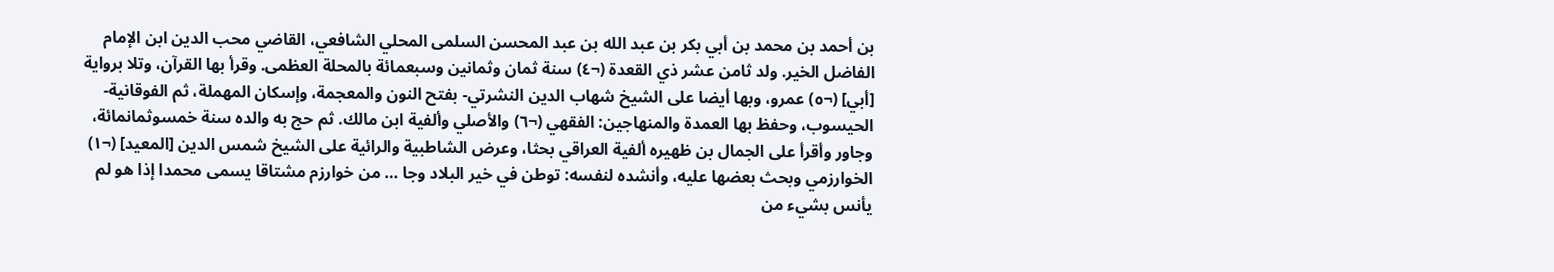بن أحمد بن محمد بن أبي بكر بن عبد الله بن عبد المحسن السلمى المحلي الشافعي، القاضي محب الدين ابن الإمام الفاضل الخير. ولد ثامن عشر ذي القعدة (¬٤) سنة ثمان وثمانين وسبعمائة بالمحلة العظمى. وقرأ بها القرآن، وتلا برواية [أبي] (¬٥) عمرو، وبها أيضا على الشيخ شهاب الدين النشرتي- بفتح النون والمعجمة، وإسكان المهملة، ثم الفوقانية-الحيسوب، وحفظ بها العمدة والمنهاجين: الفقهي (¬٦) والأصلي وألفية ابن مالك. ثم حج به والده سنة خمسوثمانمائة، وجاور وأقرأ على الجمال بن ظهيره ألفية العراقي بحثا، وعرض الشاطبية والرائية على الشيخ شمس الدين [المعيد] (¬١) الخوارزمي وبحث بعضها عليه، وأنشده لنفسه: توطن في خير البلاد وجا … من خوارزم مشتاقا يسمى محمدا إذا هو لم يأنس بشيء من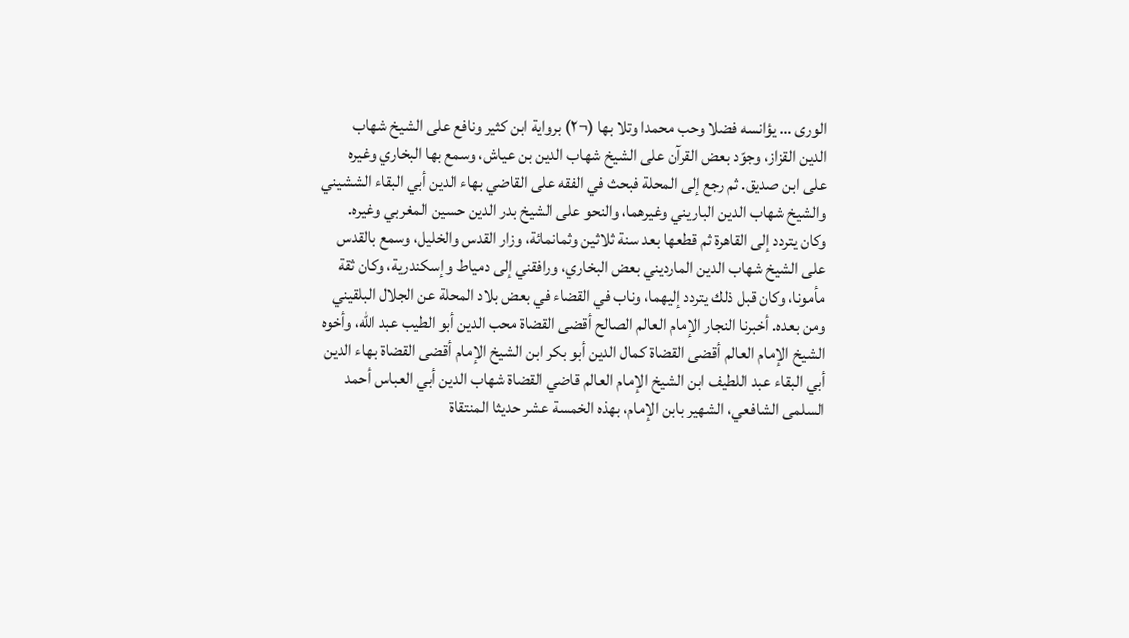الورى … يؤانسه فضلا وحب محمدا وتلا بها (¬٢) برواية ابن كثير ونافع على الشيخ شهاب الدين القزاز، وجوّد بعض القرآن على الشيخ شهاب الدين بن عياش، وسمع بها البخاري وغيره على ابن صديق. ثم رجع إلى المحلة فبحث في الفقه على القاضي بهاء الدين أبي البقاء الششيني والشيخ شهاب الدين الباريني وغيرهما، والنحو على الشيخ بدر الدين حسين المغربي وغيره. وكان يتردد إلى القاهرة ثم قطعها بعد سنة ثلاثين وثمانمائة، وزار القدس والخليل، وسمع بالقدس على الشيخ شهاب الدين المارديني بعض البخاري، ورافقني إلى دمياط وإسكندرية، وكان ثقة مأمونا، وكان قبل ذلك يتردد إليهما، وناب في القضاء في بعض بلاد المحلة عن الجلال البلقيني ومن بعده. أخبرنا النجار الإمام العالم الصالح أقضى القضاة محب الدين أبو الطيب عبد الله، وأخوه الشيخ الإمام العالم أقضى القضاة كمال الدين أبو بكر ابن الشيخ الإمام أقضى القضاة بهاء الدين أبي البقاء عبد اللطيف ابن الشيخ الإمام العالم قاضي القضاة شهاب الدين أبي العباس أحمد السلمى الشافعي، الشهير بابن الإمام، بهذه الخمسة عشر حديثا المنتقاة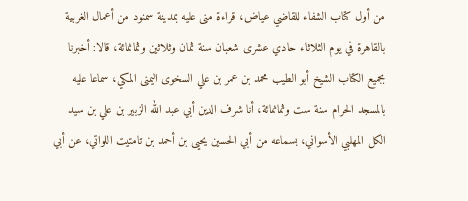من أول كتاب الشفاء للقاضي عياض، قراءة منى عليه بمدينة سمنود من أعمال الغربية بالقاهرة في يوم الثلاثاء حادي عشرى شعبان سنة ثمان وثلاثين وثمانمائة، قالا: أخبرنا بجميع الكتاب الشيخ أبو الطيب محمد بن عمر بن علي السخوى اليمنى المكي، سماعا عليه بالمسجد الحرام سنة ست وثمانمائة، أنا شرف الدين أبي عبد الله الزبير بن علي بن سيد الكل المهلبي الأسواني، بسماعه من أبي الحسين يحيى بن أحمد بن تامتيت اللواتي، عن أبي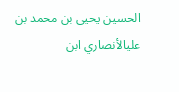الحسين يحيى بن محمد بن عليالأنصاري ابن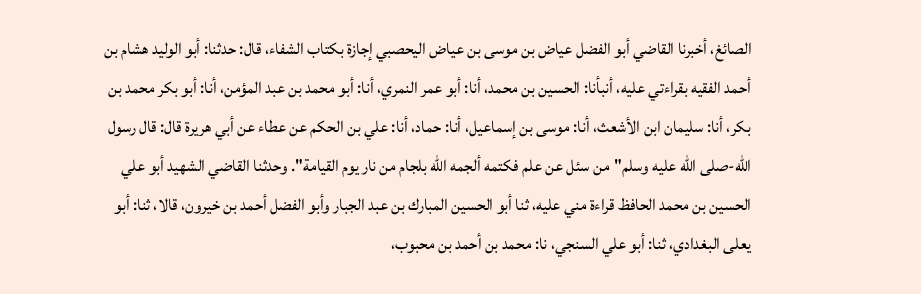الصائغ، أخبرنا القاضي أبو الفضل عياض بن موسى بن عياض اليحصبي إجازة بكتاب الشفاء، قال: حدثنا: أبو الوليد هشام بن أحمد الفقيه بقراءتي عليه، أنبأنا: الحسين بن محمد، أنا: أبو عمر النمري، أنا: أبو محمد بن عبد المؤمن، أنا: أبو بكر محمد بن بكر، أنا: سليمان ابن الأشعث، أنا: موسى بن إسماعيل، أنا: حماد، أنا: علي بن الحكم عن عطاء عن أبي هريرة قال: قال رسول الله-صلى الله عليه وسلم"من سئل عن علم فكتمه ألجمه الله بلجام من نار يوم القيامة". وحدثنا القاضي الشهيد أبو علي الحسين بن محمد الحافظ قراءة مني عليه، ثنا أبو الحسين المبارك بن عبد الجبار وأبو الفضل أحمد بن خيرون، قالا، ثنا: أبو يعلى البغدادي، ثنا: أبو علي السنجي، نا: محمد بن أحمد بن محبوب،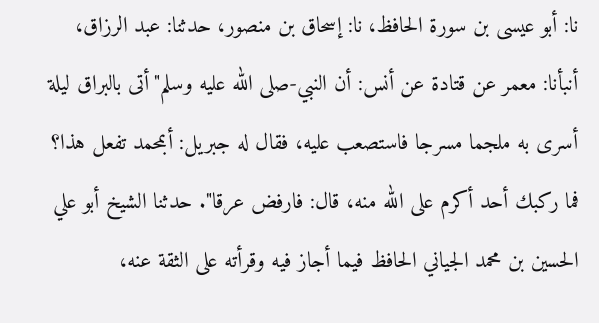نا: أبو عيسى بن سورة الحافظ، نا: إسحاق بن منصور، حدثنا: عبد الرزاق، أنبأنا: معمر عن قتادة عن أنس: أن النبي-صلى الله عليه وسلم"أتى بالبراق ليلة أسرى به ملجما مسرجا فاستصعب عليه، فقال له جبريل: أبمحمد تفعل هذا؟ فما ركبك أحد أكرم على الله منه، قال: فارفض عرقا". حدثنا الشيخ أبو علي الحسين بن محمد الجياني الحافظ فيما أجاز فيه وقرأته على الثقة عنه،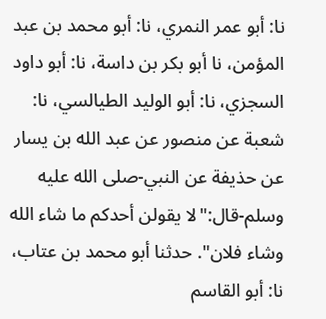نا: أبو عمر النمري، نا: أبو محمد بن عبد المؤمن، نا أبو بكر بن داسة، نا: أبو داود السجزي، نا: أبو الوليد الطيالسي، نا: شعبة عن منصور عن عبد الله بن يسار عن حذيفة عن النبي-صلى الله عليه وسلم-قال:"لا يقولن أحدكم ما شاء الله وشاء فلان". حدثنا أبو محمد بن عتاب، نا: أبو القاسم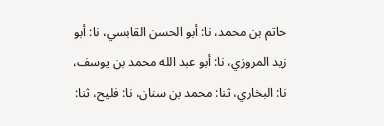حاتم بن محمد، نا: أبو الحسن القابسي، نا: أبو زيد المروزي، نا: أبو عبد الله محمد بن يوسف، نا: البخاري، ثنا: محمد بن سنان، نا: فليح، ثنا: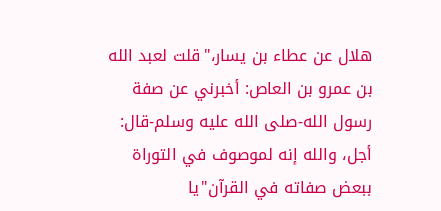هلال عن عطاء بن يسار،"قلت لعبد الله بن عمرو بن العاص: أخبرني عن صفة رسول الله-صلى الله عليه وسلم-قال: أجل، والله إنه لموصوف في التوراة ببعض صفاته في القرآن"يا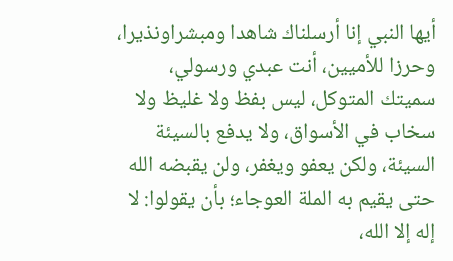أيها النبي إنا أرسلناك شاهدا ومبشراونذيرا، وحرزا للأميين، أنت عبدي ورسولي، سميتك المتوكل، ليس بفظ ولا غليظ ولا سخاب في الأسواق، ولا يدفع بالسيئة السيئة، ولكن يعفو ويغفر، ولن يقبضه الله حتى يقيم به الملة العوجاء؛ بأن يقولوا: لا إله إلا الله،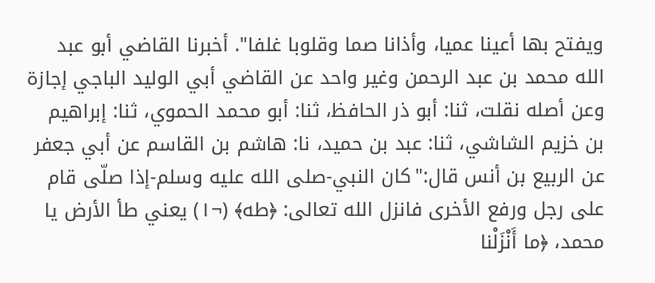ويفتح بها أعينا عميا، وأذانا صما وقلوبا غلفا". أخبرنا القاضي أبو عبد الله محمد بن عبد الرحمن وغير واحد عن القاضي أبي الوليد الباجي إجازة وعن أصله نقلت، ثنا: أبو ذر الحافظ، ثنا: أبو محمد الحموي، ثنا: إبراهيم بن خزيم الشاشي، ثنا: عبد بن حميد، نا: هاشم بن القاسم عن أبي جعفر عن الربيع بن أنس قال:"كان النبي-صلى الله عليه وسلم-إذا صلّى قام على رجل ورفع الأخرى فانزل الله تعالى: ﴿طه﴾ (¬١) يعني طأ الأرض يا محمد، ﴿ما أَنْزَلْنا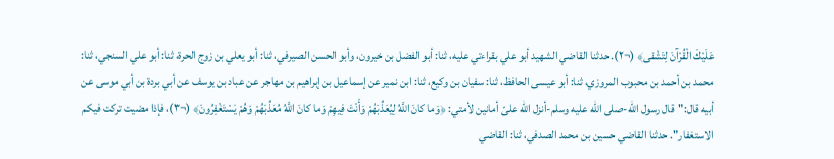عَلَيْكَ الْقُرْآنَ لِتَشْقى﴾ (¬٢). حدثنا القاضي الشهيد أبو علي بقراءتي عليه، ثنا: أبو الفضل بن خيرون، وأبو الحسن الصيرفي، ثنا: أبو يعلي بن زوج الحرة، ثنا: أبو علي السنجي، ثنا: محمد بن أحمد بن محبوب المروزي، ثنا: أبو عيسى الحافظ، ثنا: سفيان بن وكيع، ثنا: ابن نمير عن إسماعيل بن إبراهيم بن مهاجر عن عباد بن يوسف عن أبي بردة بن أبي موسى عن أبيه قال:"قال رسول الله-صلى الله عليه وسلم-أنزل الله علىّ أمانين لأمتي: ﴿وَما كانَ اللَّهُ لِيُعَذِّبَهُمْ وَأَنْتَ فِيهِمْ وَما كانَ اللَّهُ مُعَذِّبَهُمْ وَهُمْ يَسْتَغْفِرُونَ﴾ (¬٣)، فإذا مضيت تركت فيكم الاستغفار". حدثنا القاضي حسين بن محمد الصدفي، ثنا: القاضي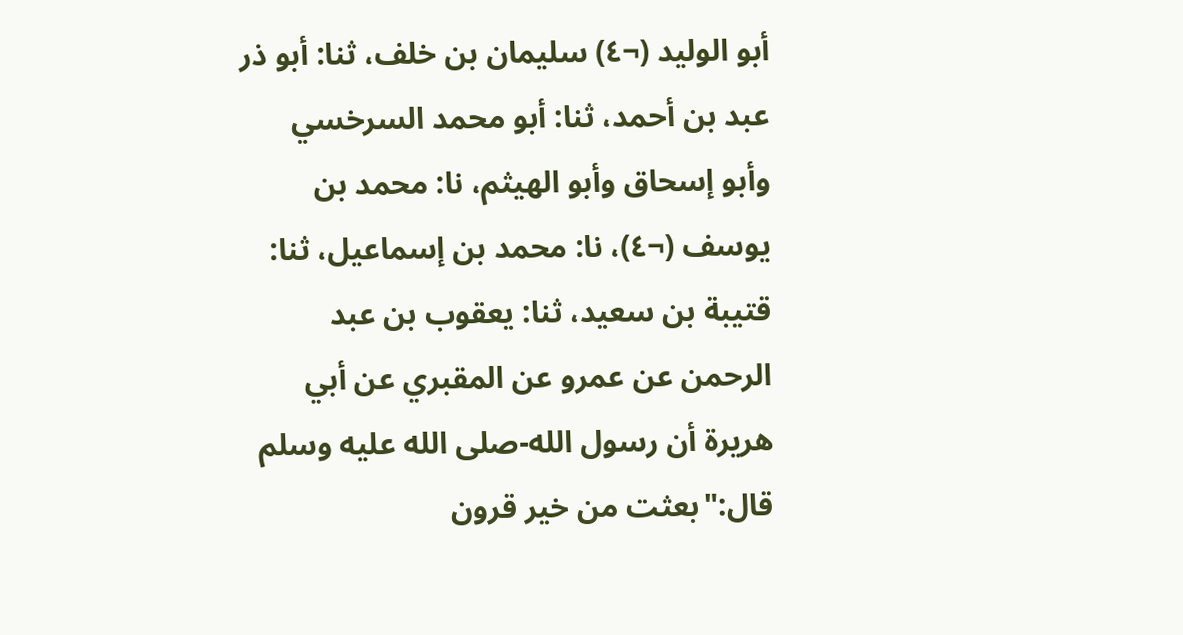أبو الوليد (¬٤) سليمان بن خلف، ثنا: أبو ذر عبد بن أحمد، ثنا: أبو محمد السرخسي وأبو إسحاق وأبو الهيثم، نا: محمد بن يوسف (¬٤)، نا: محمد بن إسماعيل، ثنا: قتيبة بن سعيد، ثنا: يعقوب بن عبد الرحمن عن عمرو عن المقبري عن أبي هريرة أن رسول الله-صلى الله عليه وسلم قال:"بعثت من خير قرون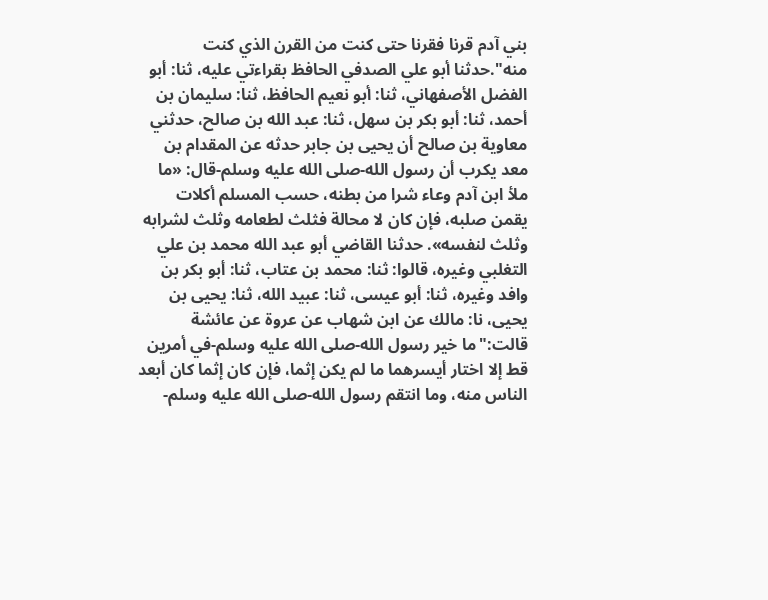بني آدم قرنا فقرنا حتى كنت من القرن الذي كنت منه".حدثنا أبو علي الصدفي الحافظ بقراءتي عليه، ثنا: أبو الفضل الأصفهاني، ثنا: أبو نعيم الحافظ، ثنا: سليمان بن أحمد، ثنا: أبو بكر بن سهل، ثنا: عبد الله بن صالح، حدثني معاوية بن صالح أن يحيى بن جابر حدثه عن المقدام بن معد يكرب أن رسول الله-صلى الله عليه وسلم-قال: «ما ملأ ابن آدم وعاء شرا من بطنه، حسب المسلم أكلات يقمن صلبه، فإن كان لا محالة فثلث لطعامه وثلث لشرابه وثلث لنفسه». حدثنا القاضي أبو عبد الله محمد بن علي التغلبي وغيره، قالوا: ثنا: محمد بن عتاب، ثنا: أبو بكر بن وافد وغيره، ثنا: أبو عيسى، ثنا: عبيد الله، ثنا: يحيى بن يحيى، نا: مالك عن ابن شهاب عن عروة عن عائشة قالت:"ما خير رسول الله-صلى الله عليه وسلم-في أمرين قط إلا اختار أيسرهما ما لم يكن إثما، فإن كان إثما كان أبعد الناس منه، وما انتقم رسول الله-صلى الله عليه وسلم-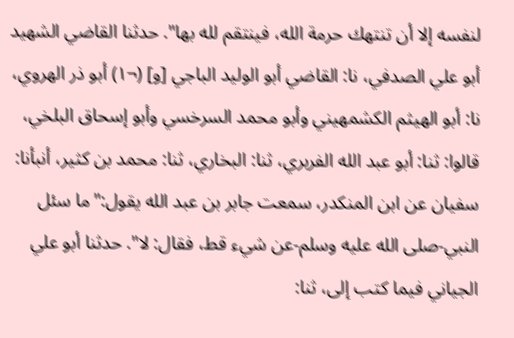لنفسه إلا أن تنتهك حرمة الله، فينتقم لله بها". حدثنا القاضي الشهيد أبو علي الصدفي، نا: القاضي أبو الوليد الباجي [و] (¬١) أبو ذر الهروي، نا: أبو الهيثم الكشمهيني وأبو محمد السرخسي وأبو إسحاق البلخي، قالوا: ثنا: أبو عبد الله الفربري، ثنا: البخاري، ثنا: محمد بن كثير، أنبأنا: سفيان عن ابن المنكدر، سمعت جابر بن عبد الله يقول:"ما سئل النبي-صلى الله عليه وسلم-عن شيء قط، فقال: لا". حدثنا أبو علي الجياني فيما كتب إلى، ثنا: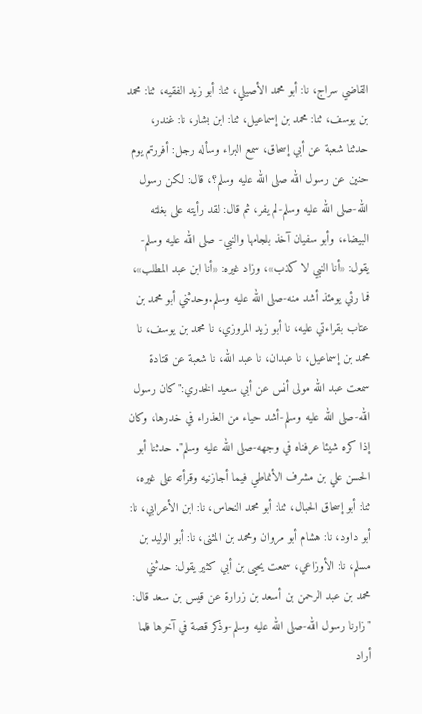القاضي سراج، نا: أبو محمد الأصيلي، ثنا: أبو زيد الفقيه، ثنا: محمد بن يوسف، ثنا: محمد بن إسماعيل، ثنا: ابن بشار، نا: غندر، حدثنا شعبة عن أبي إسحاق، سمع البراء وسأله رجل: أفررتم يوم حنين عن رسول الله صلى الله عليه وسلم؟، قال: لكن رسول الله-صلى الله عليه وسلم-لم يفر، ثم قال: لقد رأيته على بغلته البيضاء، وأبو سفيان آخذ بلجامها والنبي- صلى الله عليه وسلم-يقول: «أنا النبي لا كذب»، وزاد غيره: «أنا ابن عبد المطلب»، فما رئي يومئذ أشد منه-صلى الله عليه وسلم.وحدثني أبو محمد بن عتاب بقراءتي عليه، نا أبو زيد المروزي، نا محمد بن يوسف، نا محمد بن إسماعيل، نا عبدان، نا عبد الله، نا شعبة عن قتادة سمعت عبد الله مولى أنس عن أبي سعيد الخدري:"كان رسول الله-صلى الله عليه وسلم-أشد حياء من العذراء في خدرها، وكان إذا كره شيئا عرفناه في وجهه-صلى الله عليه وسلم". حدثنا أبو الحسن علي بن مشرف الأنماطي فيما أجازنيه وقرأته على غيره، ثنا: أبو إسحاق الحبال، ثنا: أبو محمد النحاس، نا: ابن الأعرابي، نا: أبو داود، نا: هشام أبو مروان ومحمد بن المثنى، نا: أبو الوليد بن مسلم، نا: الأوزاعي، سمعت يحيى بن أبي كثير يقول: حدثني محمد بن عبد الرحمن بن أسعد بن زرارة عن قيس بن سعد قال: "زارنا رسول الله-صلى الله عليه وسلم-وذكر قصة في آخرها فلما أراد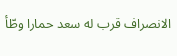الانصراف قرب له سعد حمارا وطّأ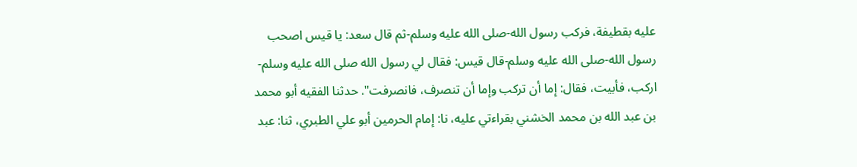عليه بقطيفة، فركب رسول الله-صلى الله عليه وسلم-ثم قال سعد: يا قيس اصحب رسول الله-صلى الله عليه وسلم-قال قيس: فقال لي رسول الله صلى الله عليه وسلم-اركب، فأبيت، فقال: إما أن تركب وإما أن تنصرف، فانصرفت". حدثنا الفقيه أبو محمد بن عبد الله بن محمد الخشني بقراءتي عليه، نا: إمام الحرمين أبو علي الطبري، ثنا: عبد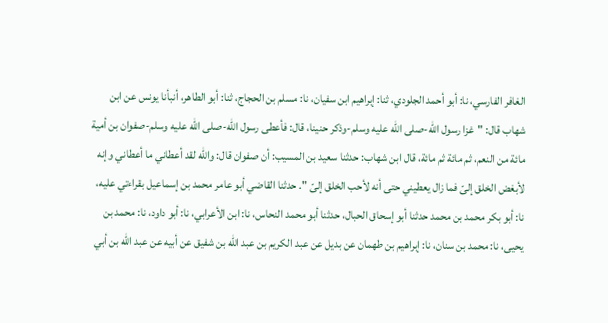الغافر الفارسي، نا: أبو أحمد الجلودي، ثنا: إبراهيم ابن سفيان، نا: مسلم بن الحجاج، ثنا: أبو الطاهر، أنبأنا يونس عن ابن شهاب قال: "غزا رسول الله-صلى الله عليه وسلم-وذكر حنينا، قال: فأعطى رسول الله-صلى الله عليه وسلم-صفوان بن أمية مائة من النعم، ثم مائة ثم مائة، قال ابن شهاب: حدثنا سعيد بن المسيب: أن صفوان قال: والله لقد أعطاني ما أعطاني وإنه لأبغض الخلق إلىّ فما زال يعطيني حتى أنه لأحب الخلق إلىّ ". حدثنا القاضي أبو عامر محمد بن إسماعيل بقراءتي عليه، نا: أبو بكر محمد بن محمد حدثنا أبو إسحاق الحبال، حدثنا أبو محمد النحاس، نا: ابن الأعرابي، نا: أبو داود، نا: محمد بن يحيى، نا: محمد بن سنان، نا: إبراهيم بن طهمان عن بديل عن عبد الكريم بن عبد الله بن شفيق عن أبيه عن عبد الله بن أبي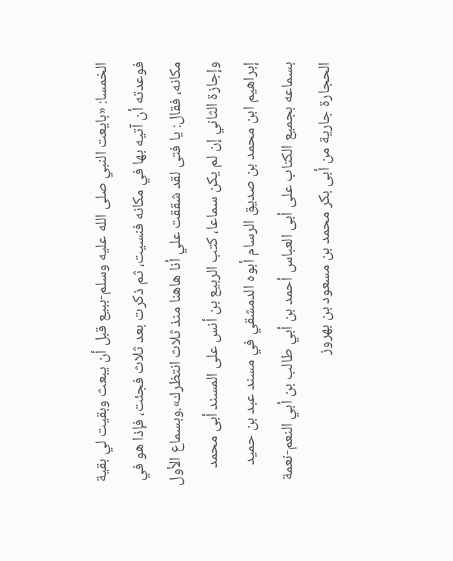الخمسا: «بايعت النبي صلى الله عليه وسلم-ببيع قبل أن يبعث وبقيت لي بقية فوعدته أن آتيه بها في مكانه فنسيت، ثم ذكرت بعد ثلاث فجئت، فإذا هو في مكانه، فقال: يا فتى لقد شققت علي أنا هاهنا منذ ثلاث انتظرك».وبسماع الأول وإجازة الثاني إن لم يكن سماعا، كتب الربيع بن أنس على المسند أبى محمد إبراهيم ابن محمد بن صديق الرسام أبوه الدمشقي في مسند عبد بن حميد بسماعه بجميع الكتاب على أبى العباس أحمد بن أبي طالب بن أبي النعم-نعمة الحجارة جارية من أبى بكر محمد بن مسعود بن بهروز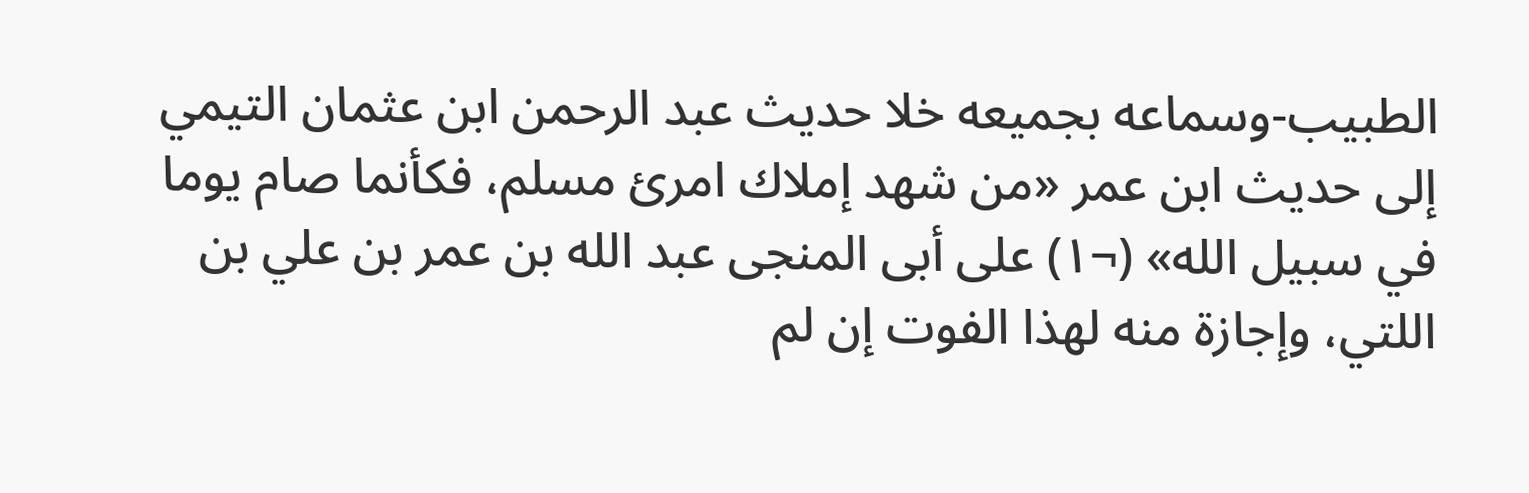الطبيب-وسماعه بجميعه خلا حديث عبد الرحمن ابن عثمان التيمي إلى حديث ابن عمر «من شهد إملاك امرئ مسلم، فكأنما صام يوما في سبيل الله» (¬١) على أبى المنجى عبد الله بن عمر بن علي بن اللتي، وإجازة منه لهذا الفوت إن لم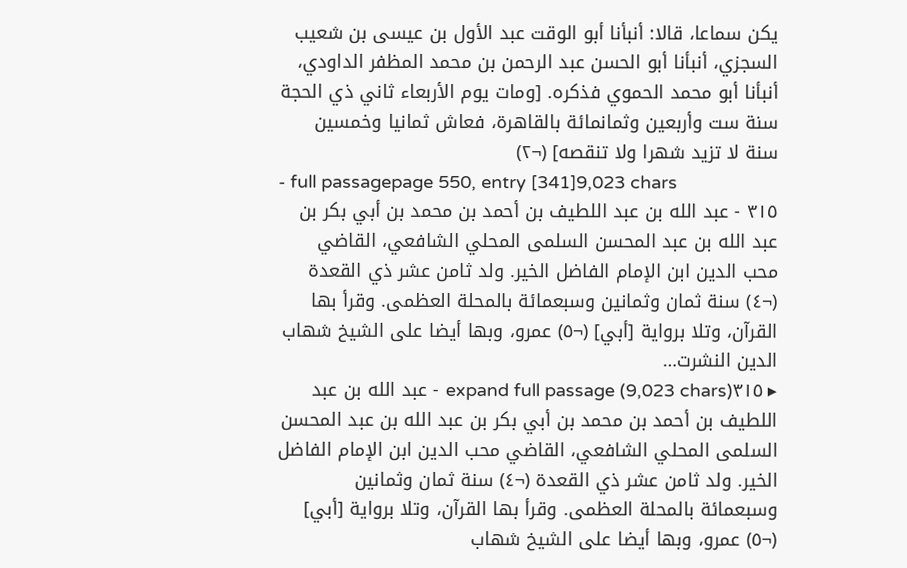يكن سماعا، قالا: أنبأنا أبو الوقت عبد الأول بن عيسى بن شعيب السجزي، أنبأنا أبو الحسن عبد الرحمن بن محمد المظفر الداودي، أنبأنا أبو محمد الحموي فذكره. [ومات يوم الأربعاء ثاني ذي الحجة سنة ست وأربعين وثمانمائة بالقاهرة، فعاش ثمانيا وخمسين سنة لا تزيد شهرا ولا تنقصه] (¬٢)
- full passagepage 550, entry [341]9,023 chars
٣١٥ - عبد الله بن عبد اللطيف بن أحمد بن محمد بن أبي بكر بن عبد الله بن عبد المحسن السلمى المحلي الشافعي، القاضي محب الدين ابن الإمام الفاضل الخير. ولد ثامن عشر ذي القعدة (¬٤) سنة ثمان وثمانين وسبعمائة بالمحلة العظمى. وقرأ بها القرآن، وتلا برواية [أبي] (¬٥) عمرو، وبها أيضا على الشيخ شهاب الدين النشرت…
▸ expand full passage (9,023 chars)٣١٥ - عبد الله بن عبد اللطيف بن أحمد بن محمد بن أبي بكر بن عبد الله بن عبد المحسن السلمى المحلي الشافعي، القاضي محب الدين ابن الإمام الفاضل الخير. ولد ثامن عشر ذي القعدة (¬٤) سنة ثمان وثمانين وسبعمائة بالمحلة العظمى. وقرأ بها القرآن، وتلا برواية [أبي] (¬٥) عمرو، وبها أيضا على الشيخ شهاب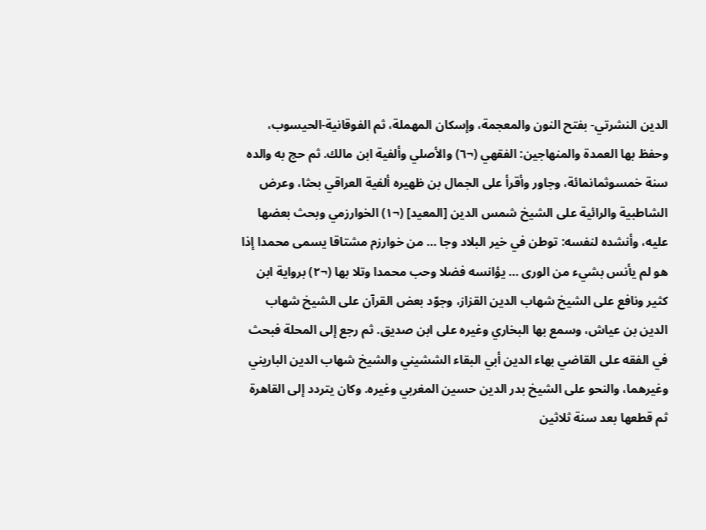الدين النشرتي- بفتح النون والمعجمة، وإسكان المهملة، ثم الفوقانية-الحيسوب، وحفظ بها العمدة والمنهاجين: الفقهي (¬٦) والأصلي وألفية ابن مالك. ثم حج به والده سنة خمسوثمانمائة، وجاور وأقرأ على الجمال بن ظهيره ألفية العراقي بحثا، وعرض الشاطبية والرائية على الشيخ شمس الدين [المعيد] (¬١) الخوارزمي وبحث بعضها عليه، وأنشده لنفسه: توطن في خير البلاد وجا … من خوارزم مشتاقا يسمى محمدا إذا هو لم يأنس بشيء من الورى … يؤانسه فضلا وحب محمدا وتلا بها (¬٢) برواية ابن كثير ونافع على الشيخ شهاب الدين القزاز، وجوّد بعض القرآن على الشيخ شهاب الدين بن عياش، وسمع بها البخاري وغيره على ابن صديق. ثم رجع إلى المحلة فبحث في الفقه على القاضي بهاء الدين أبي البقاء الششيني والشيخ شهاب الدين الباريني وغيرهما، والنحو على الشيخ بدر الدين حسين المغربي وغيره. وكان يتردد إلى القاهرة ثم قطعها بعد سنة ثلاثين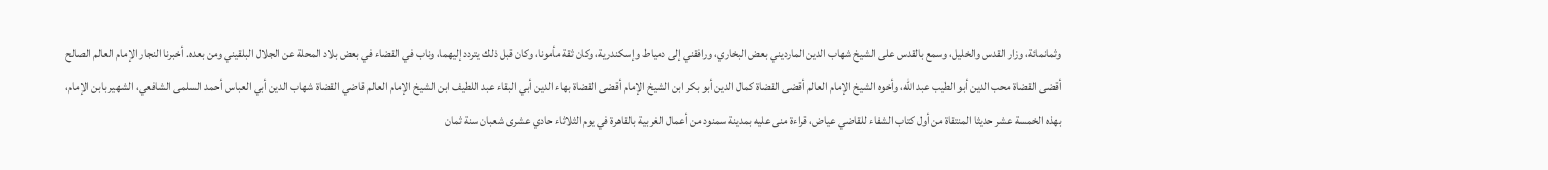وثمانمائة، وزار القدس والخليل، وسمع بالقدس على الشيخ شهاب الدين المارديني بعض البخاري، ورافقني إلى دمياط وإسكندرية، وكان ثقة مأمونا، وكان قبل ذلك يتردد إليهما، وناب في القضاء في بعض بلاد المحلة عن الجلال البلقيني ومن بعده. أخبرنا النجار الإمام العالم الصالح أقضى القضاة محب الدين أبو الطيب عبد الله، وأخوه الشيخ الإمام العالم أقضى القضاة كمال الدين أبو بكر ابن الشيخ الإمام أقضى القضاة بهاء الدين أبي البقاء عبد اللطيف ابن الشيخ الإمام العالم قاضي القضاة شهاب الدين أبي العباس أحمد السلمى الشافعي، الشهير بابن الإمام، بهذه الخمسة عشر حديثا المنتقاة من أول كتاب الشفاء للقاضي عياض، قراءة منى عليه بمدينة سمنود من أعمال الغربية بالقاهرة في يوم الثلاثاء حادي عشرى شعبان سنة ثمان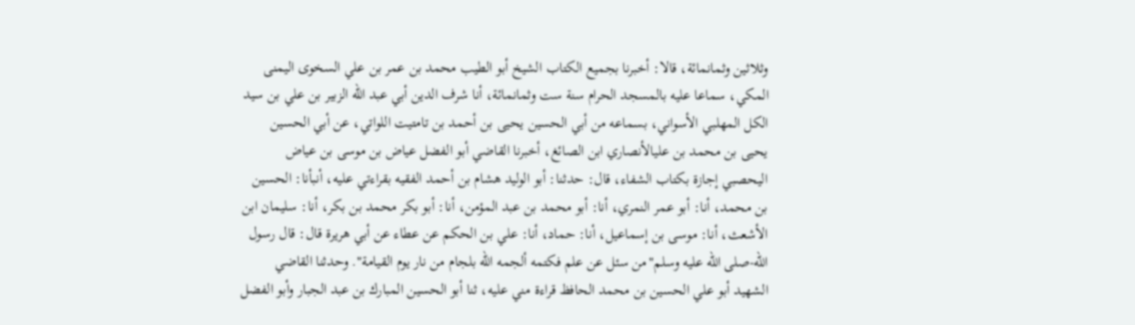وثلاثين وثمانمائة، قالا: أخبرنا بجميع الكتاب الشيخ أبو الطيب محمد بن عمر بن علي السخوى اليمنى المكي، سماعا عليه بالمسجد الحرام سنة ست وثمانمائة، أنا شرف الدين أبي عبد الله الزبير بن علي بن سيد الكل المهلبي الأسواني، بسماعه من أبي الحسين يحيى بن أحمد بن تامتيت اللواتي، عن أبي الحسين يحيى بن محمد بن عليالأنصاري ابن الصائغ، أخبرنا القاضي أبو الفضل عياض بن موسى بن عياض اليحصبي إجازة بكتاب الشفاء، قال: حدثنا: أبو الوليد هشام بن أحمد الفقيه بقراءتي عليه، أنبأنا: الحسين بن محمد، أنا: أبو عمر النمري، أنا: أبو محمد بن عبد المؤمن، أنا: أبو بكر محمد بن بكر، أنا: سليمان ابن الأشعث، أنا: موسى بن إسماعيل، أنا: حماد، أنا: علي بن الحكم عن عطاء عن أبي هريرة قال: قال رسول الله-صلى الله عليه وسلم"من سئل عن علم فكتمه ألجمه الله بلجام من نار يوم القيامة". وحدثنا القاضي الشهيد أبو علي الحسين بن محمد الحافظ قراءة مني عليه، ثنا أبو الحسين المبارك بن عبد الجبار وأبو الفضل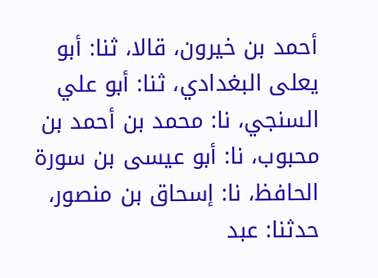أحمد بن خيرون، قالا، ثنا: أبو يعلى البغدادي، ثنا: أبو علي السنجي، نا: محمد بن أحمد بن محبوب، نا: أبو عيسى بن سورة الحافظ، نا: إسحاق بن منصور، حدثنا: عبد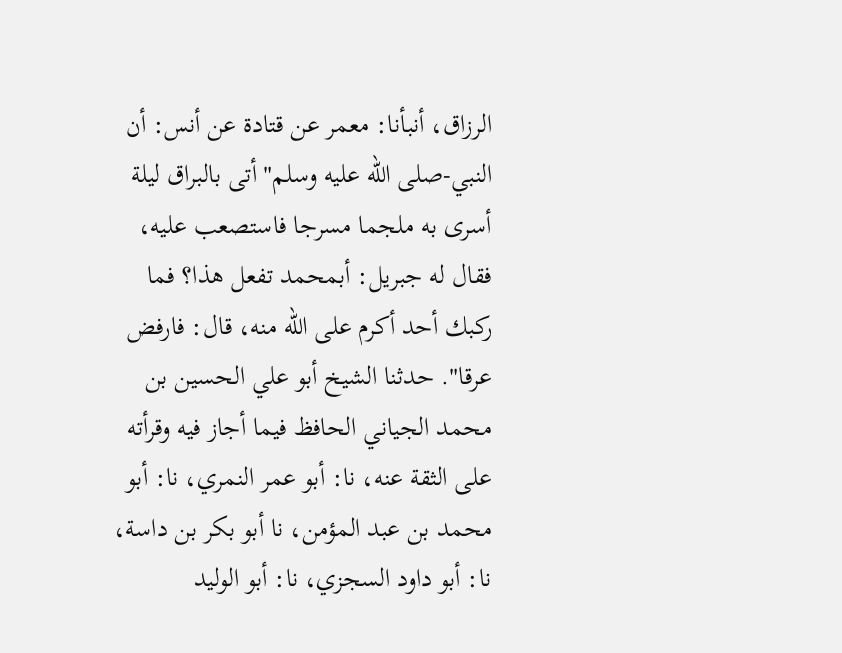الرزاق، أنبأنا: معمر عن قتادة عن أنس: أن النبي-صلى الله عليه وسلم"أتى بالبراق ليلة أسرى به ملجما مسرجا فاستصعب عليه، فقال له جبريل: أبمحمد تفعل هذا؟ فما ركبك أحد أكرم على الله منه، قال: فارفض عرقا". حدثنا الشيخ أبو علي الحسين بن محمد الجياني الحافظ فيما أجاز فيه وقرأته على الثقة عنه، نا: أبو عمر النمري، نا: أبو محمد بن عبد المؤمن، نا أبو بكر بن داسة، نا: أبو داود السجزي، نا: أبو الوليد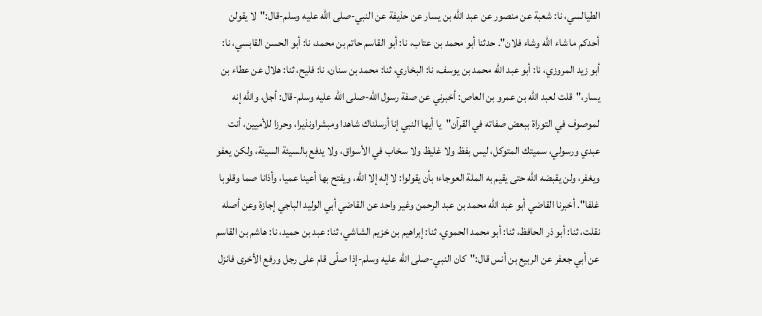الطيالسي، نا: شعبة عن منصور عن عبد الله بن يسار عن حذيفة عن النبي-صلى الله عليه وسلم-قال:"لا يقولن أحدكم ما شاء الله وشاء فلان". حدثنا أبو محمد بن عتاب، نا: أبو القاسم حاتم بن محمد، نا: أبو الحسن القابسي، نا: أبو زيد المروزي، نا: أبو عبد الله محمد بن يوسف، نا: البخاري، ثنا: محمد بن سنان، نا: فليح، ثنا: هلال عن عطاء بن يسار،"قلت لعبد الله بن عمرو بن العاص: أخبرني عن صفة رسول الله-صلى الله عليه وسلم-قال: أجل، والله إنه لموصوف في التوراة ببعض صفاته في القرآن"يا أيها النبي إنا أرسلناك شاهدا ومبشراونذيرا، وحرزا للأميين، أنت عبدي ورسولي، سميتك المتوكل، ليس بفظ ولا غليظ ولا سخاب في الأسواق، ولا يدفع بالسيئة السيئة، ولكن يعفو ويغفر، ولن يقبضه الله حتى يقيم به الملة العوجاء؛ بأن يقولوا: لا إله إلا الله، ويفتح بها أعينا عميا، وأذانا صما وقلوبا غلفا". أخبرنا القاضي أبو عبد الله محمد بن عبد الرحمن وغير واحد عن القاضي أبي الوليد الباجي إجازة وعن أصله نقلت، ثنا: أبو ذر الحافظ، ثنا: أبو محمد الحموي، ثنا: إبراهيم بن خزيم الشاشي، ثنا: عبد بن حميد، نا: هاشم بن القاسم عن أبي جعفر عن الربيع بن أنس قال:"كان النبي-صلى الله عليه وسلم-إذا صلّى قام على رجل ورفع الأخرى فانزل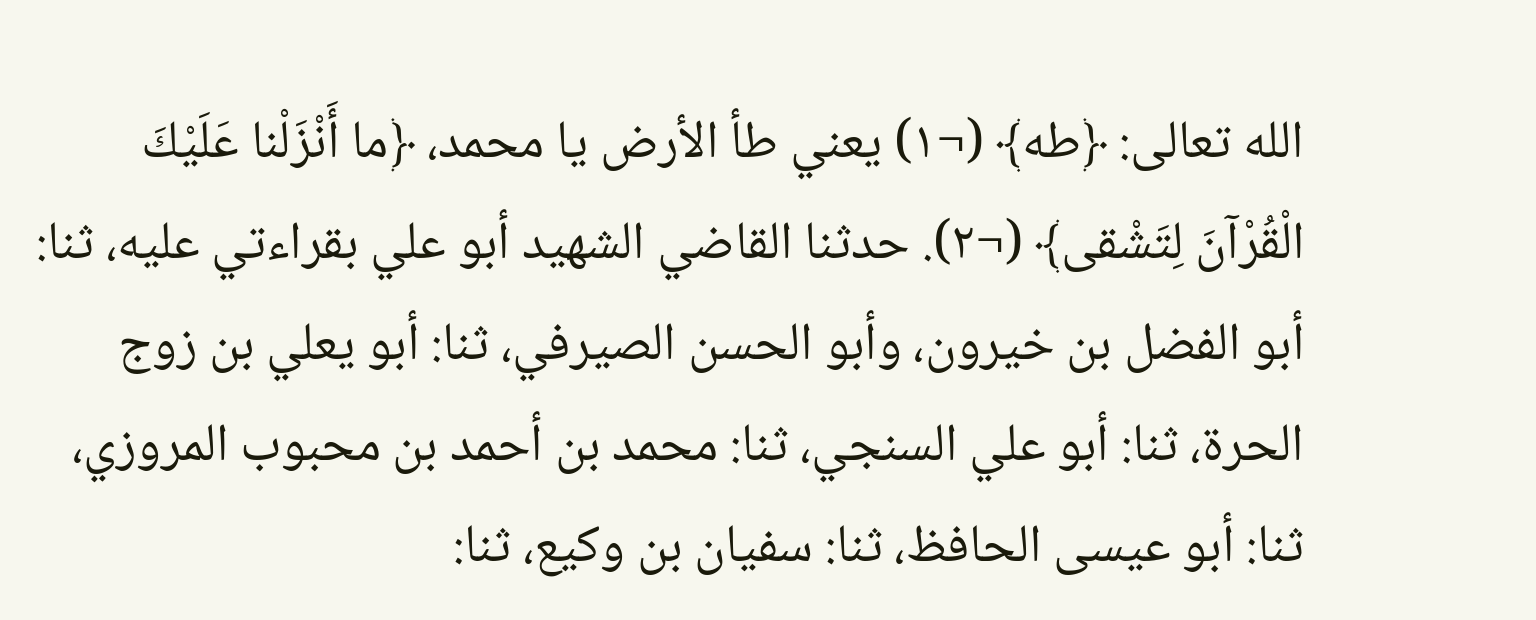الله تعالى: ﴿طه﴾ (¬١) يعني طأ الأرض يا محمد، ﴿ما أَنْزَلْنا عَلَيْكَ الْقُرْآنَ لِتَشْقى﴾ (¬٢). حدثنا القاضي الشهيد أبو علي بقراءتي عليه، ثنا: أبو الفضل بن خيرون، وأبو الحسن الصيرفي، ثنا: أبو يعلي بن زوج الحرة، ثنا: أبو علي السنجي، ثنا: محمد بن أحمد بن محبوب المروزي، ثنا: أبو عيسى الحافظ، ثنا: سفيان بن وكيع، ثنا: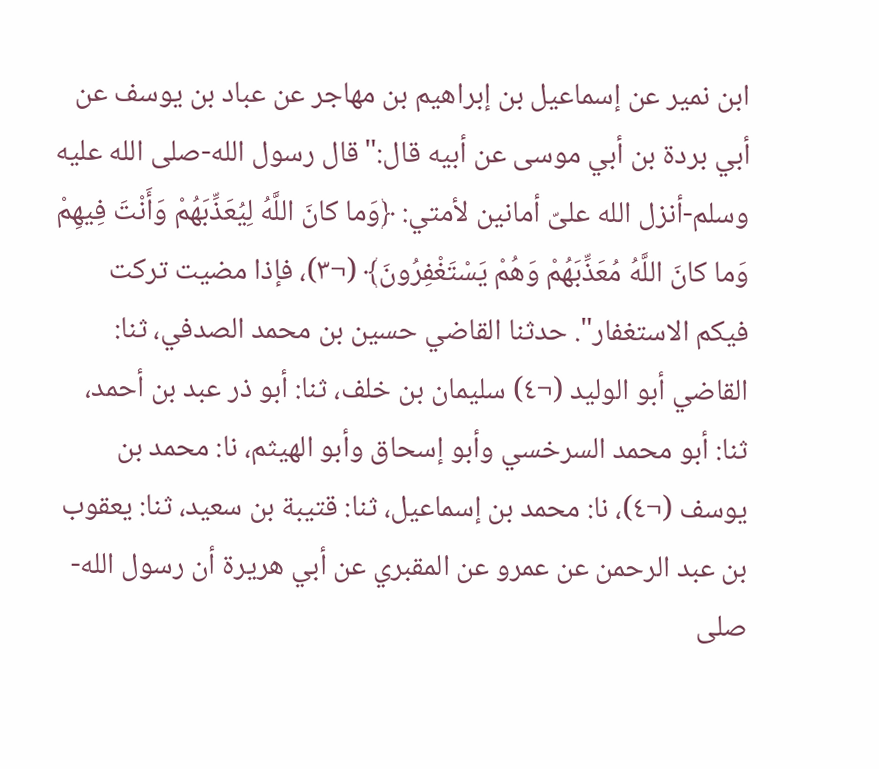ابن نمير عن إسماعيل بن إبراهيم بن مهاجر عن عباد بن يوسف عن أبي بردة بن أبي موسى عن أبيه قال:"قال رسول الله-صلى الله عليه وسلم-أنزل الله علىّ أمانين لأمتي: ﴿وَما كانَ اللَّهُ لِيُعَذِّبَهُمْ وَأَنْتَ فِيهِمْ وَما كانَ اللَّهُ مُعَذِّبَهُمْ وَهُمْ يَسْتَغْفِرُونَ﴾ (¬٣)، فإذا مضيت تركت فيكم الاستغفار". حدثنا القاضي حسين بن محمد الصدفي، ثنا: القاضي أبو الوليد (¬٤) سليمان بن خلف، ثنا: أبو ذر عبد بن أحمد، ثنا: أبو محمد السرخسي وأبو إسحاق وأبو الهيثم، نا: محمد بن يوسف (¬٤)، نا: محمد بن إسماعيل، ثنا: قتيبة بن سعيد، ثنا: يعقوب بن عبد الرحمن عن عمرو عن المقبري عن أبي هريرة أن رسول الله-صلى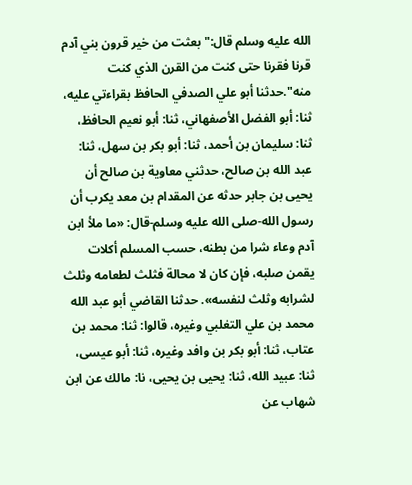الله عليه وسلم قال:"بعثت من خير قرون بني آدم قرنا فقرنا حتى كنت من القرن الذي كنت منه".حدثنا أبو علي الصدفي الحافظ بقراءتي عليه، ثنا: أبو الفضل الأصفهاني، ثنا: أبو نعيم الحافظ، ثنا: سليمان بن أحمد، ثنا: أبو بكر بن سهل، ثنا: عبد الله بن صالح، حدثني معاوية بن صالح أن يحيى بن جابر حدثه عن المقدام بن معد يكرب أن رسول الله-صلى الله عليه وسلم-قال: «ما ملأ ابن آدم وعاء شرا من بطنه، حسب المسلم أكلات يقمن صلبه، فإن كان لا محالة فثلث لطعامه وثلث لشرابه وثلث لنفسه». حدثنا القاضي أبو عبد الله محمد بن علي التغلبي وغيره، قالوا: ثنا: محمد بن عتاب، ثنا: أبو بكر بن وافد وغيره، ثنا: أبو عيسى، ثنا: عبيد الله، ثنا: يحيى بن يحيى، نا: مالك عن ابن شهاب عن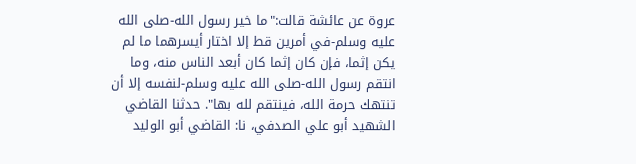عروة عن عائشة قالت:"ما خير رسول الله-صلى الله عليه وسلم-في أمرين قط إلا اختار أيسرهما ما لم يكن إثما، فإن كان إثما كان أبعد الناس منه، وما انتقم رسول الله-صلى الله عليه وسلم-لنفسه إلا أن تنتهك حرمة الله، فينتقم لله بها". حدثنا القاضي الشهيد أبو علي الصدفي، نا: القاضي أبو الوليد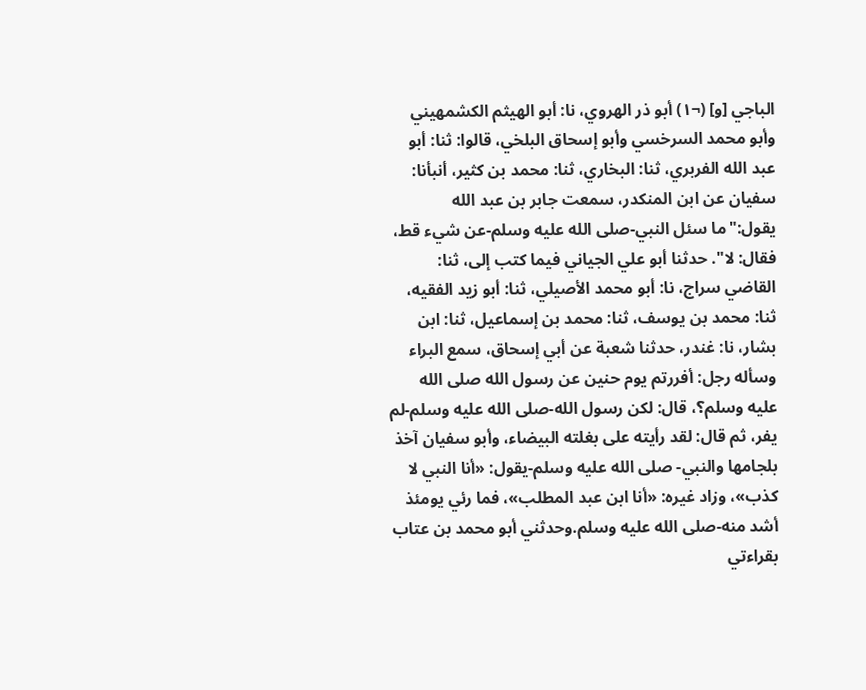الباجي [و] (¬١) أبو ذر الهروي، نا: أبو الهيثم الكشمهيني وأبو محمد السرخسي وأبو إسحاق البلخي، قالوا: ثنا: أبو عبد الله الفربري، ثنا: البخاري، ثنا: محمد بن كثير، أنبأنا: سفيان عن ابن المنكدر، سمعت جابر بن عبد الله يقول:"ما سئل النبي-صلى الله عليه وسلم-عن شيء قط، فقال: لا". حدثنا أبو علي الجياني فيما كتب إلى، ثنا: القاضي سراج، نا: أبو محمد الأصيلي، ثنا: أبو زيد الفقيه، ثنا: محمد بن يوسف، ثنا: محمد بن إسماعيل، ثنا: ابن بشار، نا: غندر، حدثنا شعبة عن أبي إسحاق، سمع البراء وسأله رجل: أفررتم يوم حنين عن رسول الله صلى الله عليه وسلم؟، قال: لكن رسول الله-صلى الله عليه وسلم-لم يفر، ثم قال: لقد رأيته على بغلته البيضاء، وأبو سفيان آخذ بلجامها والنبي- صلى الله عليه وسلم-يقول: «أنا النبي لا كذب»، وزاد غيره: «أنا ابن عبد المطلب»، فما رئي يومئذ أشد منه-صلى الله عليه وسلم.وحدثني أبو محمد بن عتاب بقراءتي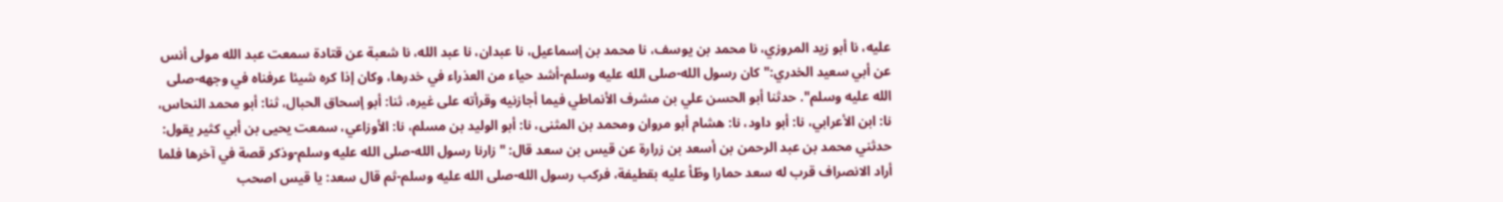عليه، نا أبو زيد المروزي، نا محمد بن يوسف، نا محمد بن إسماعيل، نا عبدان، نا عبد الله، نا شعبة عن قتادة سمعت عبد الله مولى أنس عن أبي سعيد الخدري:"كان رسول الله-صلى الله عليه وسلم-أشد حياء من العذراء في خدرها، وكان إذا كره شيئا عرفناه في وجهه-صلى الله عليه وسلم". حدثنا أبو الحسن علي بن مشرف الأنماطي فيما أجازنيه وقرأته على غيره، ثنا: أبو إسحاق الحبال، ثنا: أبو محمد النحاس، نا: ابن الأعرابي، نا: أبو داود، نا: هشام أبو مروان ومحمد بن المثنى، نا: أبو الوليد بن مسلم، نا: الأوزاعي، سمعت يحيى بن أبي كثير يقول: حدثني محمد بن عبد الرحمن بن أسعد بن زرارة عن قيس بن سعد قال: "زارنا رسول الله-صلى الله عليه وسلم-وذكر قصة في آخرها فلما أراد الانصراف قرب له سعد حمارا وطّأ عليه بقطيفة، فركب رسول الله-صلى الله عليه وسلم-ثم قال سعد: يا قيس اصحب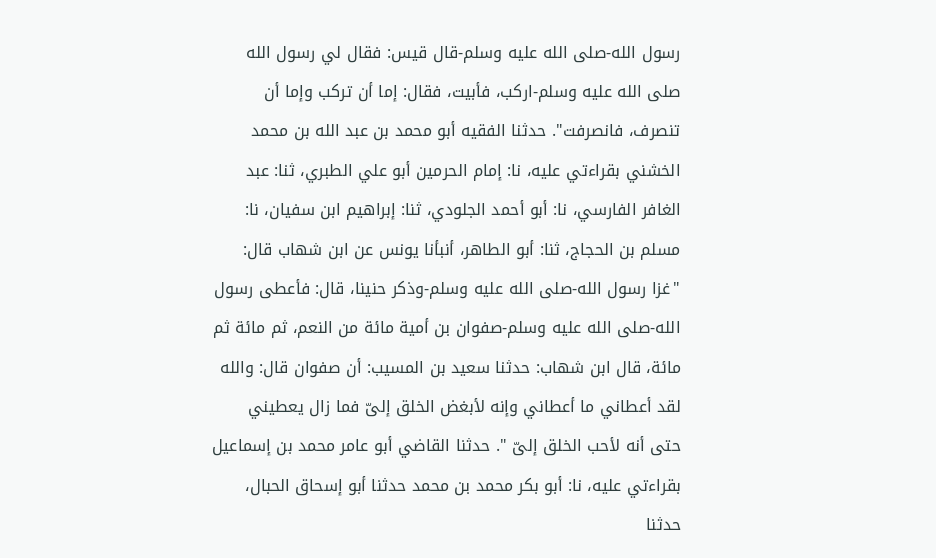رسول الله-صلى الله عليه وسلم-قال قيس: فقال لي رسول الله صلى الله عليه وسلم-اركب، فأبيت، فقال: إما أن تركب وإما أن تنصرف، فانصرفت". حدثنا الفقيه أبو محمد بن عبد الله بن محمد الخشني بقراءتي عليه، نا: إمام الحرمين أبو علي الطبري، ثنا: عبد الغافر الفارسي، نا: أبو أحمد الجلودي، ثنا: إبراهيم ابن سفيان، نا: مسلم بن الحجاج، ثنا: أبو الطاهر، أنبأنا يونس عن ابن شهاب قال: "غزا رسول الله-صلى الله عليه وسلم-وذكر حنينا، قال: فأعطى رسول الله-صلى الله عليه وسلم-صفوان بن أمية مائة من النعم، ثم مائة ثم مائة، قال ابن شهاب: حدثنا سعيد بن المسيب: أن صفوان قال: والله لقد أعطاني ما أعطاني وإنه لأبغض الخلق إلىّ فما زال يعطيني حتى أنه لأحب الخلق إلىّ ". حدثنا القاضي أبو عامر محمد بن إسماعيل بقراءتي عليه، نا: أبو بكر محمد بن محمد حدثنا أبو إسحاق الحبال، حدثنا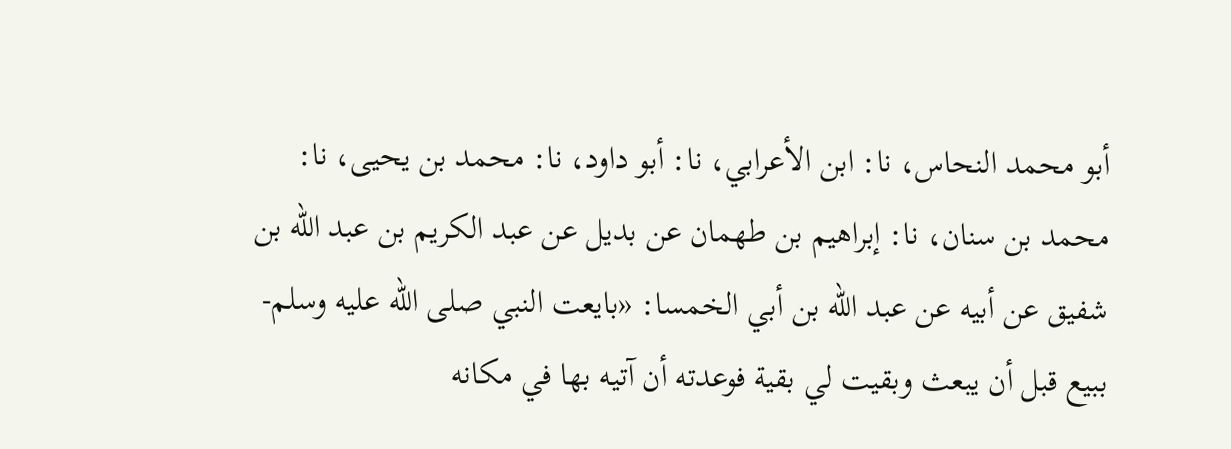أبو محمد النحاس، نا: ابن الأعرابي، نا: أبو داود، نا: محمد بن يحيى، نا: محمد بن سنان، نا: إبراهيم بن طهمان عن بديل عن عبد الكريم بن عبد الله بن شفيق عن أبيه عن عبد الله بن أبي الخمسا: «بايعت النبي صلى الله عليه وسلم-ببيع قبل أن يبعث وبقيت لي بقية فوعدته أن آتيه بها في مكانه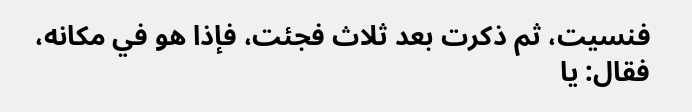فنسيت، ثم ذكرت بعد ثلاث فجئت، فإذا هو في مكانه، فقال: يا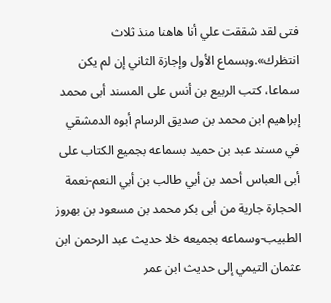فتى لقد شققت علي أنا هاهنا منذ ثلاث انتظرك».وبسماع الأول وإجازة الثاني إن لم يكن سماعا، كتب الربيع بن أنس على المسند أبى محمد إبراهيم ابن محمد بن صديق الرسام أبوه الدمشقي في مسند عبد بن حميد بسماعه بجميع الكتاب على أبى العباس أحمد بن أبي طالب بن أبي النعم-نعمة الحجارة جارية من أبى بكر محمد بن مسعود بن بهروز الطبيب-وسماعه بجميعه خلا حديث عبد الرحمن ابن عثمان التيمي إلى حديث ابن عمر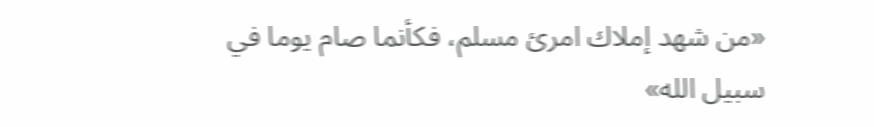«من شهد إملاك امرئ مسلم، فكأنما صام يوما في سبيل الله»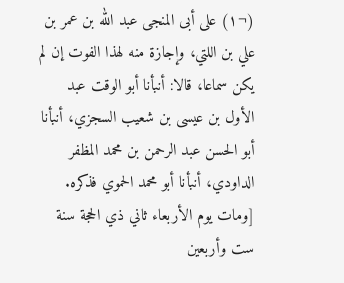(¬١) على أبى المنجى عبد الله بن عمر بن علي بن اللتي، وإجازة منه لهذا الفوت إن لم يكن سماعا، قالا: أنبأنا أبو الوقت عبد الأول بن عيسى بن شعيب السجزي، أنبأنا أبو الحسن عبد الرحمن بن محمد المظفر الداودي، أنبأنا أبو محمد الحموي فذكره. [ومات يوم الأربعاء ثاني ذي الحجة سنة ست وأربعين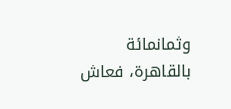وثمانمائة بالقاهرة، فعاش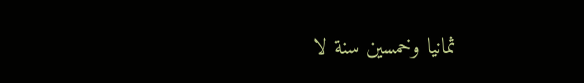ثمانيا وخمسين سنة لا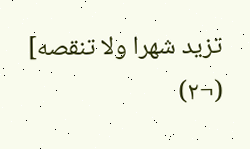تزيد شهرا ولا تنقصه] (¬٢)